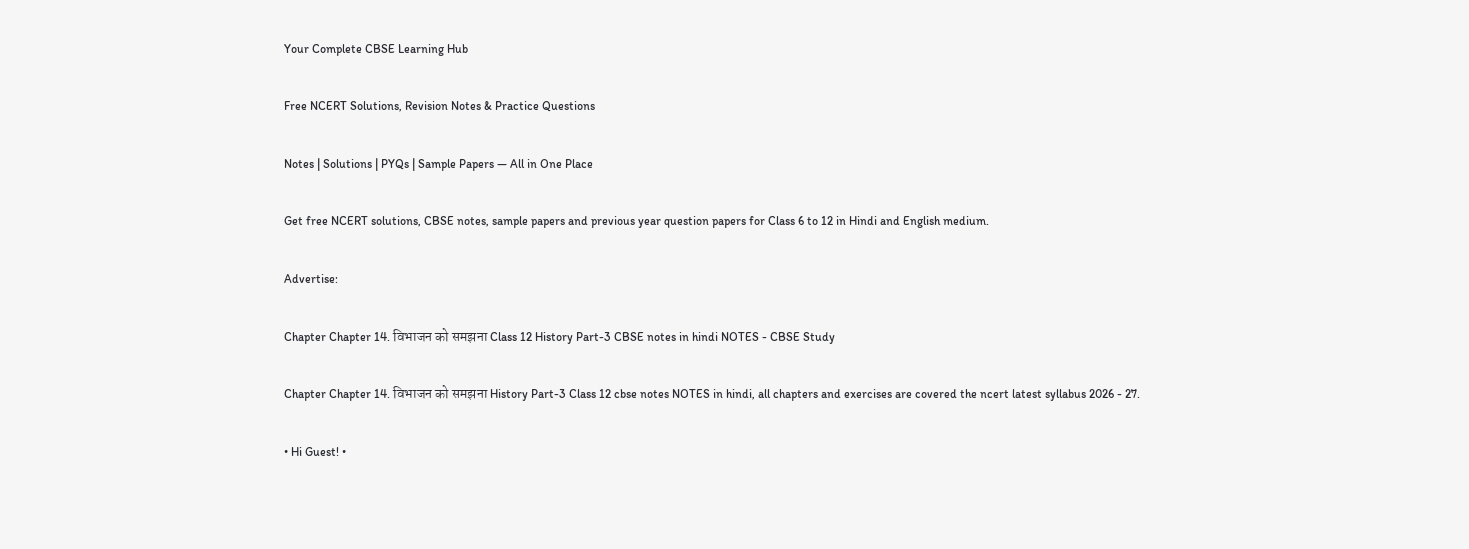Your Complete CBSE Learning Hub

Free NCERT Solutions, Revision Notes & Practice Questions

Notes | Solutions | PYQs | Sample Papers — All in One Place

Get free NCERT solutions, CBSE notes, sample papers and previous year question papers for Class 6 to 12 in Hindi and English medium.

Advertise:

Chapter Chapter 14. विभाजन को समझना Class 12 History Part-3 CBSE notes in hindi NOTES - CBSE Study

Chapter Chapter 14. विभाजन को समझना History Part-3 Class 12 cbse notes NOTES in hindi, all chapters and exercises are covered the ncert latest syllabus 2026 - 27.

• Hi Guest! •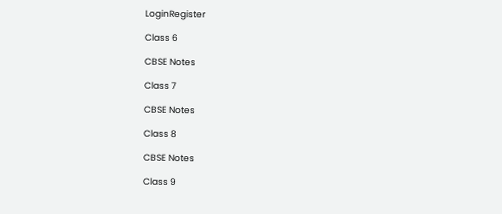LoginRegister

Class 6

CBSE Notes

Class 7

CBSE Notes

Class 8

CBSE Notes

Class 9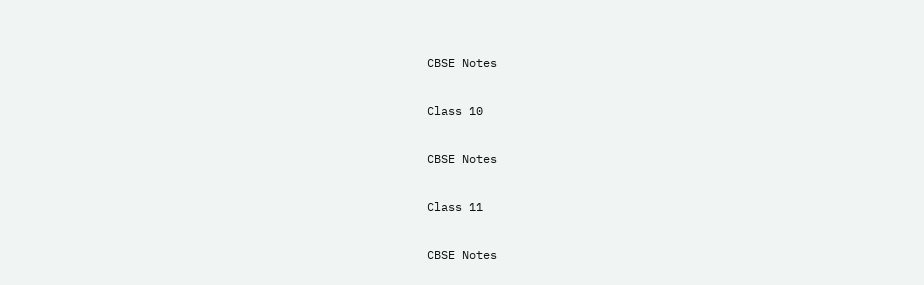CBSE Notes

Class 10

CBSE Notes

Class 11

CBSE Notes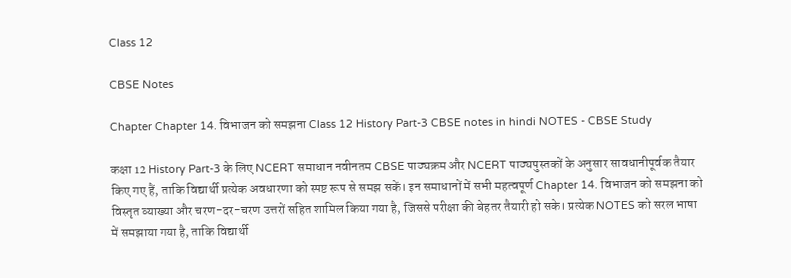Class 12

CBSE Notes

Chapter Chapter 14. विभाजन को समझना Class 12 History Part-3 CBSE notes in hindi NOTES - CBSE Study

कक्षा 12 History Part-3 के लिए NCERT समाधान नवीनतम CBSE पाठ्यक्रम और NCERT पाठ्यपुस्तकों के अनुसार सावधानीपूर्वक तैयार किए गए हैं, ताकि विद्यार्थी प्रत्येक अवधारणा को स्पष्ट रूप से समझ सकें। इन समाधानों में सभी महत्वपूर्ण Chapter 14. विभाजन को समझना को विस्तृत व्याख्या और चरण-दर-चरण उत्तरों सहित शामिल किया गया है, जिससे परीक्षा की बेहतर तैयारी हो सके। प्रत्येक NOTES को सरल भाषा में समझाया गया है, ताकि विद्यार्थी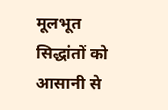मूलभूत सिद्धांतों को आसानी से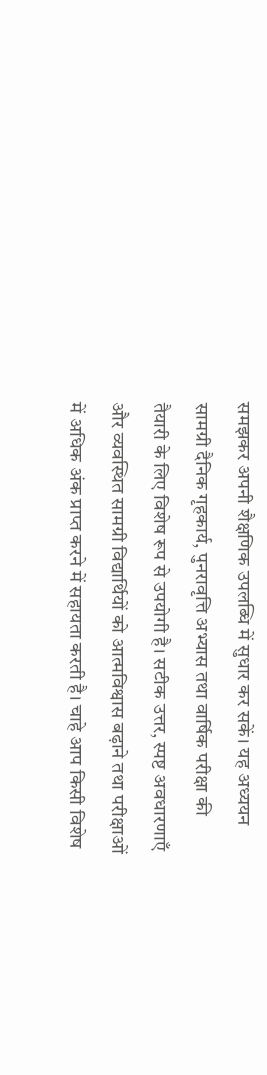समझकर अपनी शैक्षणिक उपलब्धि में सुधार कर सकें। यह अध्ययन सामग्री दैनिक गृहकार्य, पुनरावृत्ति अभ्यास तथा वार्षिक परीक्षा की तैयारी के लिए विशेष रूप से उपयोगी है। सटीक उत्तर, स्पष्ट अवधारणाएँ और व्यवस्थित सामग्री विद्यार्थियों को आत्मविश्वास बढ़ाने तथा परीक्षाओं में अधिक अंक प्राप्त करने में सहायता करती है। चाहे आप किसी विशेष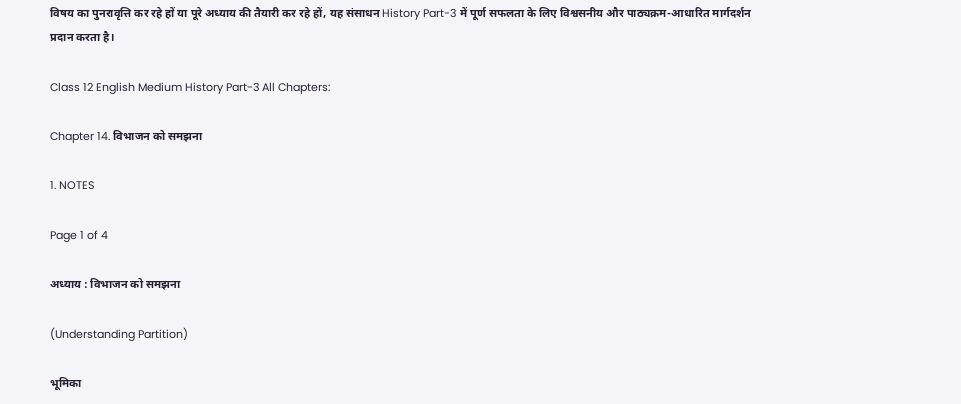विषय का पुनरावृत्ति कर रहे हों या पूरे अध्याय की तैयारी कर रहे हों, यह संसाधन History Part-3 में पूर्ण सफलता के लिए विश्वसनीय और पाठ्यक्रम-आधारित मार्गदर्शन प्रदान करता है।

Class 12 English Medium History Part-3 All Chapters:

Chapter 14. विभाजन को समझना

1. NOTES

Page 1 of 4

अध्याय : विभाजन को समझना

(Understanding Partition)

भूमिका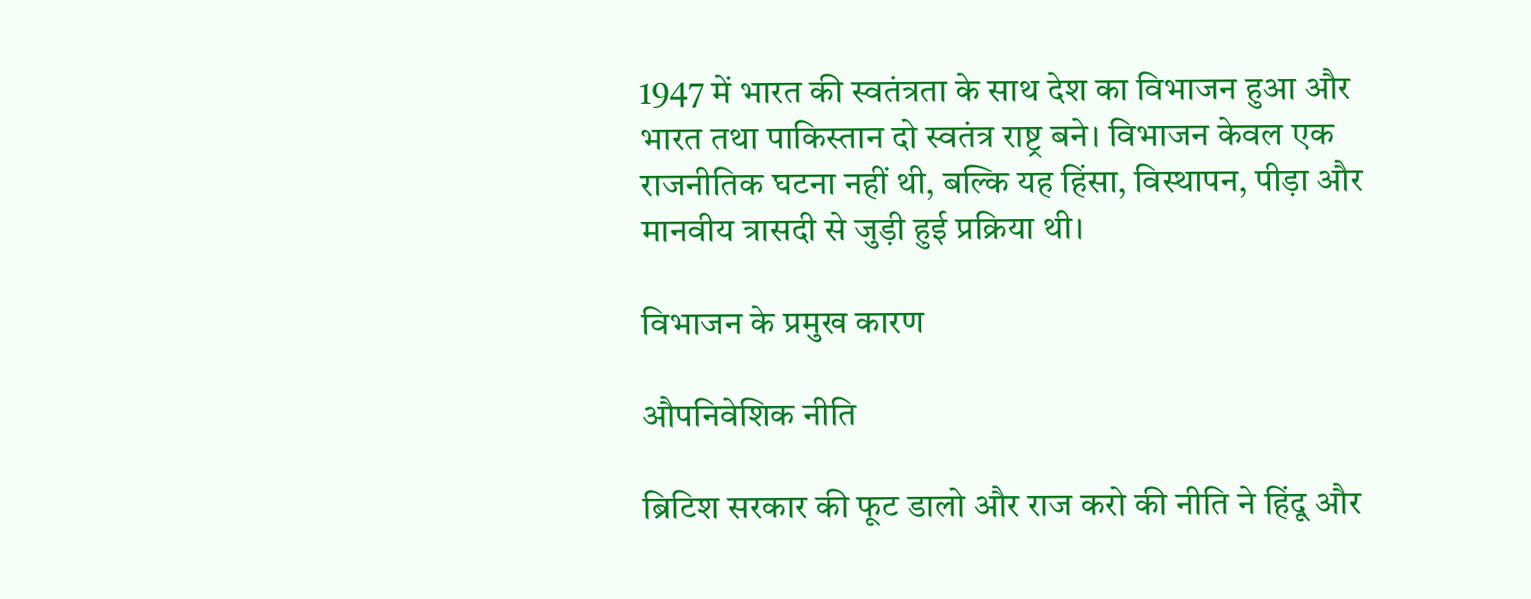1947 में भारत की स्वतंत्रता के साथ देश का विभाजन हुआ और भारत तथा पाकिस्तान दो स्वतंत्र राष्ट्र बने। विभाजन केवल एक राजनीतिक घटना नहीं थी, बल्कि यह हिंसा, विस्थापन, पीड़ा और मानवीय त्रासदी से जुड़ी हुई प्रक्रिया थी।

विभाजन के प्रमुख कारण

औपनिवेशिक नीति

ब्रिटिश सरकार की फूट डालो और राज करो की नीति ने हिंदू और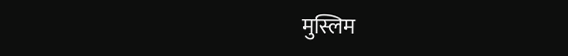मुस्लिम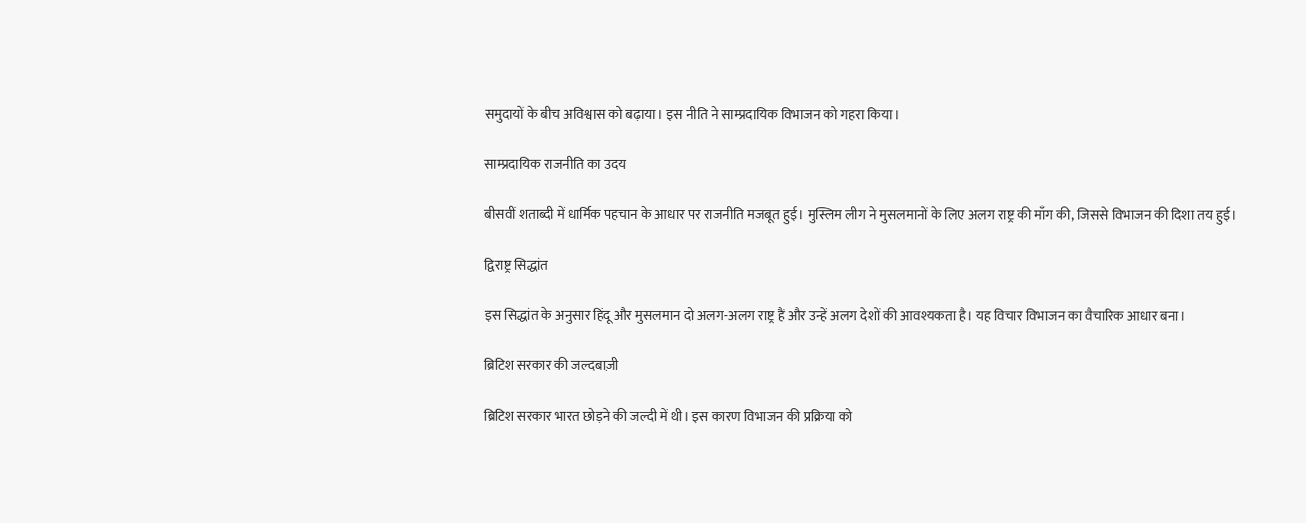समुदायों के बीच अविश्वास को बढ़ाया। इस नीति ने साम्प्रदायिक विभाजन को गहरा किया।

साम्प्रदायिक राजनीति का उदय

बीसवीं शताब्दी में धार्मिक पहचान के आधार पर राजनीति मजबूत हुई। मुस्लिम लीग ने मुसलमानों के लिए अलग राष्ट्र की माँग की, जिससे विभाजन की दिशा तय हुई।

द्विराष्ट्र सिद्धांत

इस सिद्धांत के अनुसार हिंदू और मुसलमान दो अलग-अलग राष्ट्र हैं और उन्हें अलग देशों की आवश्यकता है। यह विचार विभाजन का वैचारिक आधार बना।

ब्रिटिश सरकार की जल्दबाज़ी

ब्रिटिश सरकार भारत छोड़ने की जल्दी में थी। इस कारण विभाजन की प्रक्रिया को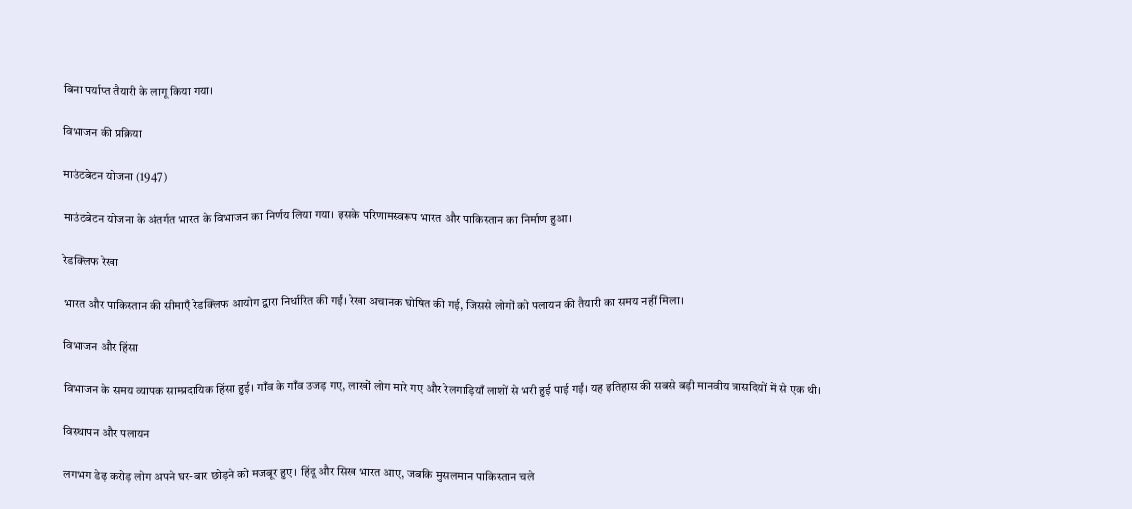बिना पर्याप्त तैयारी के लागू किया गया।

विभाजन की प्रक्रिया

माउंटबेटन योजना (1947)

माउंटबेटन योजना के अंतर्गत भारत के विभाजन का निर्णय लिया गया। इसके परिणामस्वरूप भारत और पाकिस्तान का निर्माण हुआ।

रेडक्लिफ रेखा

भारत और पाकिस्तान की सीमाएँ रेडक्लिफ आयोग द्वारा निर्धारित की गईं। रेखा अचानक घोषित की गई, जिससे लोगों को पलायन की तैयारी का समय नहीं मिला।

विभाजन और हिंसा

विभाजन के समय व्यापक साम्प्रदायिक हिंसा हुई। गाँव के गाँव उजड़ गए, लाखों लोग मारे गए और रेलगाड़ियाँ लाशों से भरी हुई पाई गईं। यह इतिहास की सबसे बड़ी मानवीय त्रासदियों में से एक थी।

विस्थापन और पलायन

लगभग डेढ़ करोड़ लोग अपने घर-बार छोड़ने को मजबूर हुए। हिंदू और सिख भारत आए, जबकि मुसलमान पाकिस्तान चले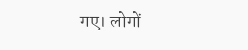गए। लोगों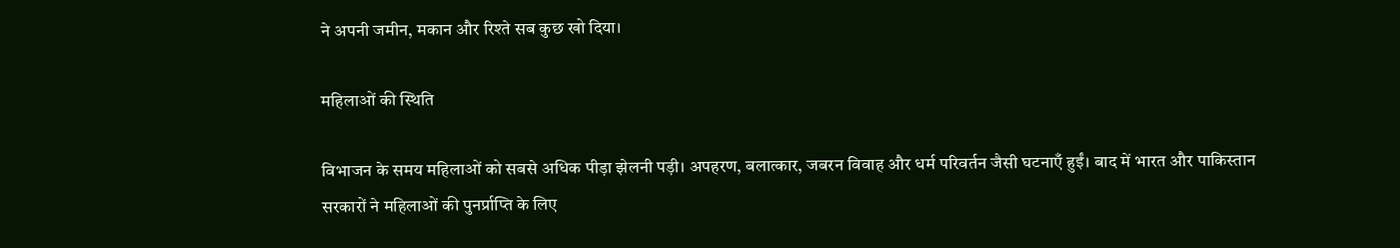ने अपनी जमीन, मकान और रिश्ते सब कुछ खो दिया।

महिलाओं की स्थिति

विभाजन के समय महिलाओं को सबसे अधिक पीड़ा झेलनी पड़ी। अपहरण, बलात्कार, जबरन विवाह और धर्म परिवर्तन जैसी घटनाएँ हुईं। बाद में भारत और पाकिस्तान सरकारों ने महिलाओं की पुनर्प्राप्ति के लिए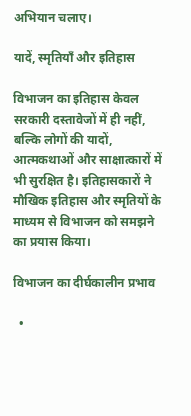अभियान चलाए।

यादें, स्मृतियाँ और इतिहास

विभाजन का इतिहास केवल सरकारी दस्तावेजों में ही नहीं, बल्कि लोगों की यादों, आत्मकथाओं और साक्षात्कारों में भी सुरक्षित है। इतिहासकारों ने मौखिक इतिहास और स्मृतियों के माध्यम से विभाजन को समझने का प्रयास किया।

विभाजन का दीर्घकालीन प्रभाव

  •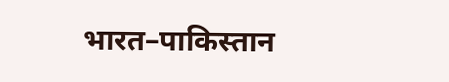भारत–पाकिस्तान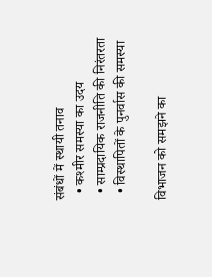संबंधों में स्थायी तनाव
  • कश्मीर समस्या का उदय
  • साम्प्रदायिक राजनीति की निरंतरता
  • विस्थापितों के पुनर्वास की समस्या

विभाजन को समझने का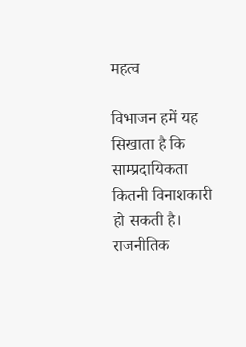महत्व

विभाजन हमें यह सिखाता है कि साम्प्रदायिकता कितनी विनाशकारी हो सकती है। राजनीतिक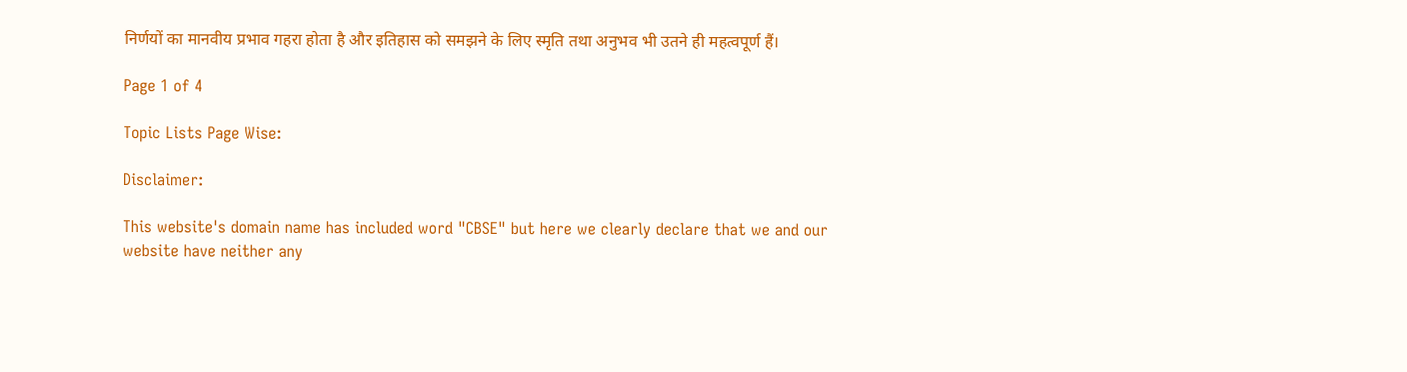निर्णयों का मानवीय प्रभाव गहरा होता है और इतिहास को समझने के लिए स्मृति तथा अनुभव भी उतने ही महत्वपूर्ण हैं।

Page 1 of 4

Topic Lists Page Wise:

Disclaimer:

This website's domain name has included word "CBSE" but here we clearly declare that we and our website have neither any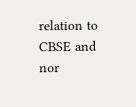relation to CBSE and nor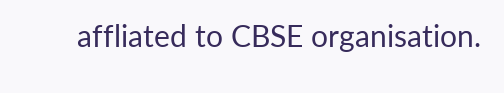affliated to CBSE organisation.